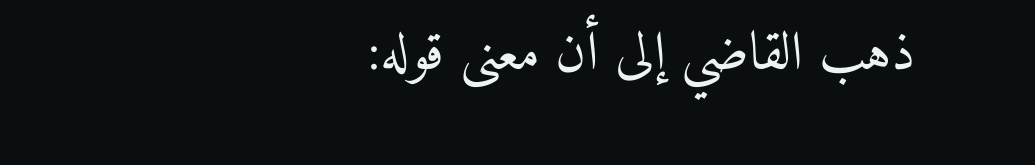ذهب القاضي إلى أن معنى قوله: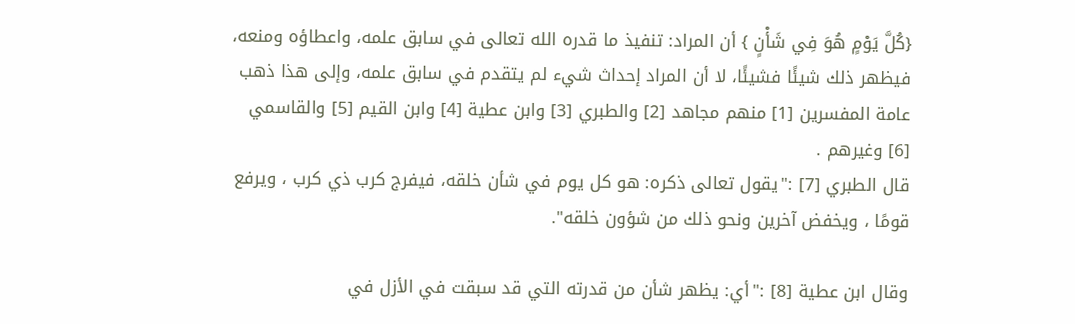{كُلَّ يَوْمٍ هُوَ فِي شَأْنٍ } أن المراد: تنفيذ ما قدره الله تعالى في سابق علمه، واعطاؤه ومنعه، فيظهر ذلك شيئًا فشيئًا، لا أن المراد إحداث شيء لم يتقدم في سابق علمه، وإلى هذا ذهب عامة المفسرين [1] منهم مجاهد [2] والطبري [3] وابن عطية [4] وابن القيم [5] والقاسمي [6] وغيرهم .
قال الطبري [7] :"يقول تعالى ذكره: هو كل يوم في شأن خلقه، فيفرج كرب ذي كرب ، ويرفع قومًا ، ويخفض آخرين ونحو ذلك من شؤون خلقه".

وقال ابن عطية [8] :"أي: يظهر شأن من قدرته التي قد سبقت في الأزل في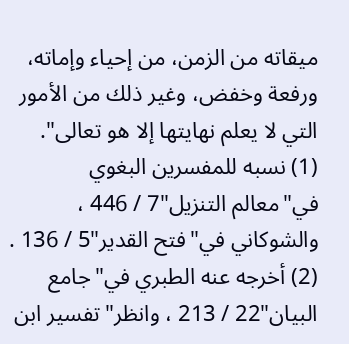ميقاته من الزمن، من إحياء وإماته، ورفعة وخفض، وغير ذلك من الأمور التي لا يعلم نهايتها إلا هو تعالى".
(1) نسبه للمفسرين البغوي في"معالم التنزيل"7 / 446 ، والشوكاني في"فتح القدير"5 / 136 .
(2) أخرجه عنه الطبري في"جامع البيان"22 / 213 ، وانظر"تفسير ابن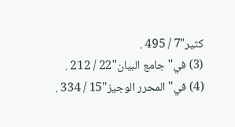كثير"7 / 495 .
(3) في"جامع البيان"22 / 212 .
(4) في"المحرر الوجيز"15 / 334 .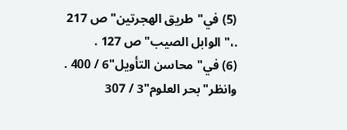(5) في"طريق الهجرتين"ص 217 .،"الوابل الصيب"ص 127 .
(6) في"محاسن التأويل"6 / 400 . وانظر"بحر العلوم"3 / 307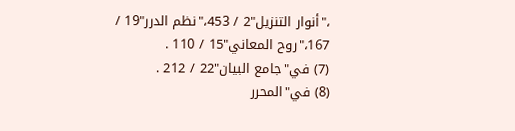،"أنوار التنزيل"2 / 453،"نظم الدرر"19 / 167،"روح المعاني"15 / 110 .
(7) في"جامع البيان"22 / 212 .
(8) في"المحرر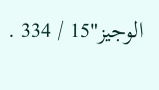الوجيز"15 / 334 .